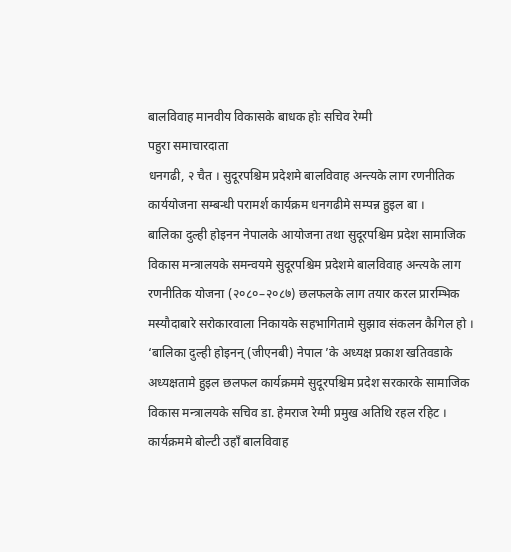बालविवाह मानवीय विकासके बाधक होः सचिव रेग्मी
पहुरा समाचारदाता
धनगढी, २ चैत । सुदूरपश्चिम प्रदेशमे बालविवाह अन्त्यके लाग रणनीतिक कार्ययोजना सम्बन्धी परामर्श कार्यक्रम धनगढीमे सम्पन्न हुइल बा ।
बालिका दुल्ही होइनन नेपालके आयोजना तथा सुदूरपश्चिम प्रदेश सामाजिक विकास मन्त्रालयके समन्वयमे सुदूरपश्चिम प्रदेशमे बालविवाह अन्त्यके लाग रणनीतिक योजना (२०८०–२०८७) छलफलके लाग तयार करल प्रारम्भिक मस्यौदाबारे सरोकारवाला निकायके सहभागितामे सुझाव संकलन कैगिल हो ।
‘बालिका दुल्ही होइनन् (जीएनबी) नेपाल ’के अध्यक्ष प्रकाश खतिवडाके अध्यक्षतामे हुइल छलफल कार्यक्रममे सुदूरपश्चिम प्रदेश सरकारके सामाजिक विकास मन्त्रालयके सचिव डा. हेमराज रेग्मी प्रमुख अतिथि रहल रहिट । कार्यक्रममे बोल्टी उहाँ बालविवाह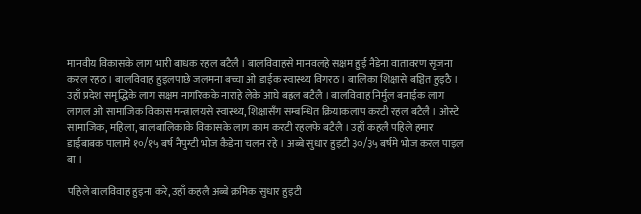मानवीय विकासके लाग भारी बाधक रहल बटैलै । बालविवाहसे मानवलहे सक्षम हुई नैडेना वातावरण सृजना करल रहठ । बालविवाह हुइलपाछे जलमना बच्चा ओ डाईक स्वास्थ्य विगरठ । बालिका शिक्षासे बञ्चित हुइठै ।
उहाँ प्रदेश समृद्धिके लाग सक्षम नागरिकके नाराहे लेके आघे बह्रल बटैलै । बालविवाह निर्मुल बनाईक लाग लागल ओ सामाजिक विकास मन्त्रालयसे स्वास्थ्य, शिक्षासँग सम्बन्धित क्रियाकलाप करटी रहल बटैलै । ओस्टे सामाजिक, महिला, बालबालिकाके विकासके लाग काम करटी रहलफे बटैलै । उहाँ कहलै पहिले हमार डाईबाबक पालामे १०/१५ बर्ष नैपुग्टी भोज कैडेना चलन रहे । अब्बे सुधार हुइटी ३०/३५ बर्षमे भोज करल पाइल बा ।

पहिले बालविवाह हुइना करे, उहाँ कहलै अब्बे क्रमिक सुधार हुइटी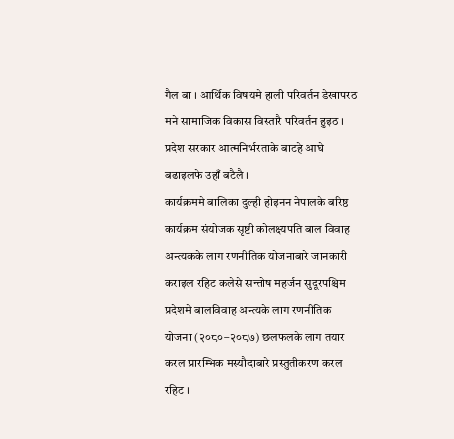गैल बा । आर्थिक विषयमे हाली परिवर्तन डेखापरठ मने सामाजिक विकास विस्तारै परिवर्तन हुइठ । प्रदेश सरकार आत्मनिर्भरताके बाटहे आघे बढाइलफे उहाँ बटैलै ।
कार्यक्रममे बालिका दुल्ही होइनन नेपालके बरिष्ठ कार्यक्रम संयोजक सृष्टी कोलक्ष्यपति बाल विवाह अन्त्यकके लाग रणनीतिक योजनाबारे जानकारी कराइल रहिट कलेसे सन्तोष महर्जन सुदूरपश्चिम प्रदेशमे बालविवाह अन्त्यके लाग रणनीतिक योजना (२०८०–२०८७) छलफलके लाग तयार करल प्रारम्भिक मस्यौदाबारे प्रस्तुतीकरण करल रहिट ।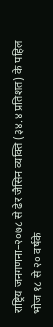राष्ट्रिय जनगणना–२०७८ से ढेर जैसिन व्यक्ति (३४.४ प्रतिशत) के पहिल भोज १८ से २० वर्षके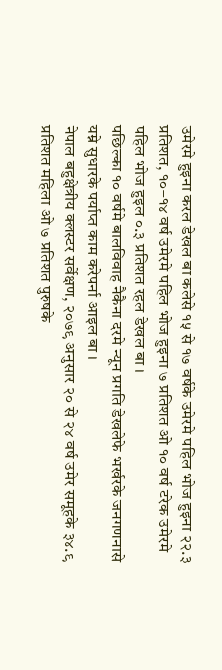उमेरमे हुइना करल डेखल बा कलेसे १५ से १७ वर्षके उमेरमे पहिल भोज हुइना २२.३ प्रतिशत, १०–१४ वर्ष उमेरमे पहिल भोज हुइना ७ प्रतिशत ओ १० वर्ष टरेक उमेरमे पहिल भोज हुइल ०.३ प्रतिशत रहल डेखल बा ।
पछिल्का १० वर्षमे बालविवाह नैकैना दरमे न्यून प्रगति डेखलेफे भर्खरके जनगणनासे यम्ने सुधारके पर्याप्त काम करेपर्ना आइल बा ।
नेपाल बहुक्षेत्रीय क्लस्टर सर्वेक्षण, २०७९ अनुसार २० से २४ वर्ष उमेर समूहके ३४.९ प्रतिशत महिला ओ ७ प्रतिशत पुरुषके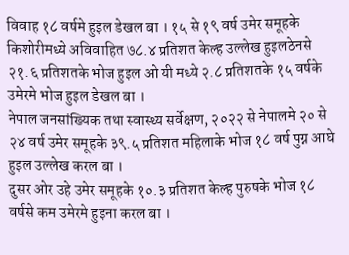विवाह १८ वर्षमे हुइल डेखल बा । १५ से १९ वर्ष उमेर समूहके किशोरीमध्ये अविवाहित ७८.४ प्रतिशत केल्ह उल्लेख हुइलठेनसे २१.६ प्रतिशतके भोज हुइल ओ यी मध्ये २.८ प्रतिशतके १५ वर्षके उमेरमे भोज हुइल डेखल बा ।
नेपाल जनसांख्यिक तथा स्वास्थ्य सर्वेक्षण, २०२२ से नेपालमे २० से २४ वर्ष उमेर समूहके ३९.५ प्रतिशत महिलाके भोज १८ वर्ष पुग्न आघे हुइल उल्लेख करल बा ।
दुसर ओर उहे उमेर समूहके १०.३ प्रतिशत केल्ह पुरुषके भोज १८ वर्षसे कम उमेरमे हुइना करल बा ।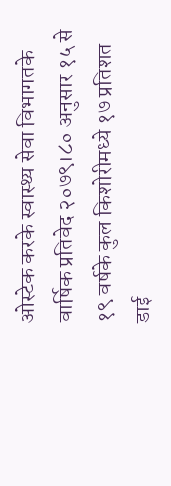ओस्टेक करके स्वास्थ्य सेवा विभागतके वार्षिक प्रतिवेद २०७९।८० अनुसार १५ से १९ वर्षके कुल किशोरीमध्ये १७ प्रतिशत डाई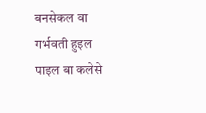बनसेकल वा गर्भवती हुइल पाइल बा कलेसे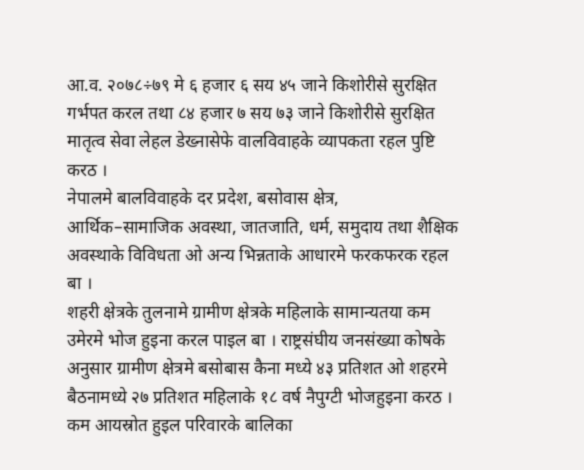आ.व. २०७८÷७९ मे ६ हजार ६ सय ४५ जाने किशोरीसे सुरक्षित गर्भपत करल तथा ८४ हजार ७ सय ७३ जाने किशोरीसे सुरक्षित मातृत्व सेवा लेहल डेख्नासेफे वालविवाहके व्यापकता रहल पुष्टि करठ ।
नेपालमे बालविवाहके दर प्रदेश, बसोवास क्षेत्र, आर्थिक–सामाजिक अवस्था, जातजाति, धर्म, समुदाय तथा शैक्षिक अवस्थाके विविधता ओ अन्य भिन्नताके आधारमे फरकफरक रहल बा ।
शहरी क्षेत्रके तुलनामे ग्रामीण क्षेत्रके महिलाके सामान्यतया कम उमेरमे भोज हुइना करल पाइल बा । राष्ट्रसंघीय जनसंख्या कोषके अनुसार ग्रामीण क्षेत्रमे बसोबास कैना मध्ये ४३ प्रतिशत ओ शहरमे बैठनामध्ये २७ प्रतिशत महिलाके १८ वर्ष नैपुग्टी भोजहुइना करठ । कम आयस्रोत हुइल परिवारके बालिका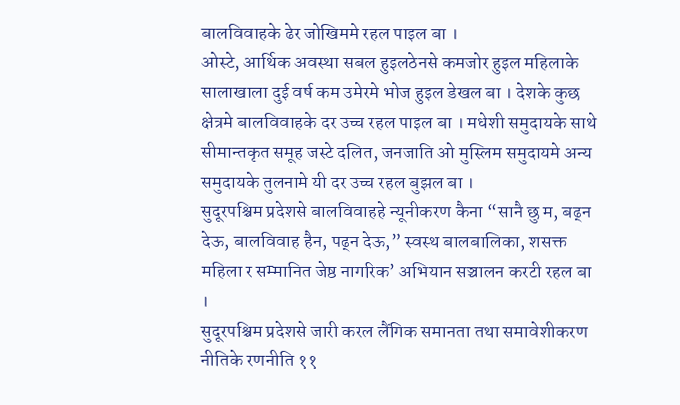बालविवाहके ढेर जोखिममे रहल पाइल बा ।
ओस्टे, आर्थिक अवस्था सबल हुइलठेनसे कमजोर हुइल महिलाके सालाखाला दुई वर्ष कम उमेरमे भोज हुइल डेखल बा । देशके कुछ क्षेत्रमे बालविवाहके दर उच्च रहल पाइल बा । मधेशी समुदायके साथे सीमान्तकृत समूह जस्टे दलित, जनजाति ओ मुस्लिम समुदायमे अन्य समुदायके तुलनामे यी दर उच्च रहल बुझल बा ।
सुदूरपश्चिम प्रदेशसे बालविवाहहे न्यूनीकरण कैना “सानै छु म, बढ्न देऊ, बालविवाह हैन, पढ्न देऊ,” स्वस्थ बालबालिका, शसक्त महिला र सम्मानित जेष्ठ नागरिक’ अभियान सञ्चालन करटी रहल बा ।
सुदूरपश्चिम प्रदेशसे जारी करल लैंगिक समानता तथा समावेशीकरण नीतिके रणनीति ११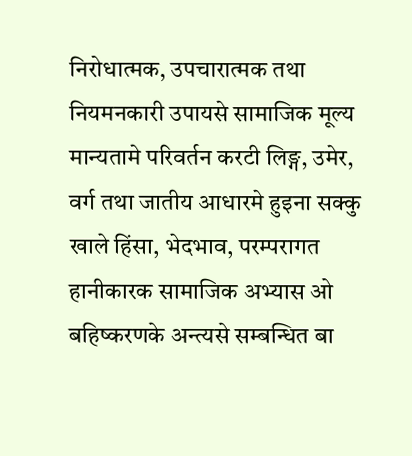निरोधात्मक, उपचारात्मक तथा नियमनकारी उपायसे सामाजिक मूल्य मान्यतामे परिवर्तन करटी लिङ्ग, उमेर, वर्ग तथा जातीय आधारमे हुइना सक्कु खाले हिंसा, भेदभाव, परम्परागत हानीकारक सामाजिक अभ्यास ओ बहिष्करणके अन्त्यसे सम्बन्धित बा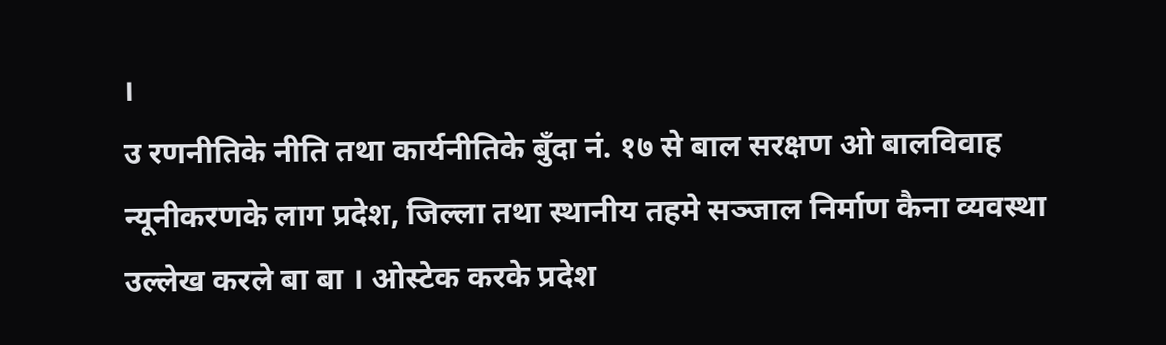।
उ रणनीतिके नीति तथा कार्यनीतिके बुँदा नं. १७ से बाल सरक्षण ओ बालविवाह न्यूनीकरणके लाग प्रदेश, जिल्ला तथा स्थानीय तहमे सञ्जाल निर्माण कैना व्यवस्था उल्लेख करले बा बा । ओस्टेक करके प्रदेश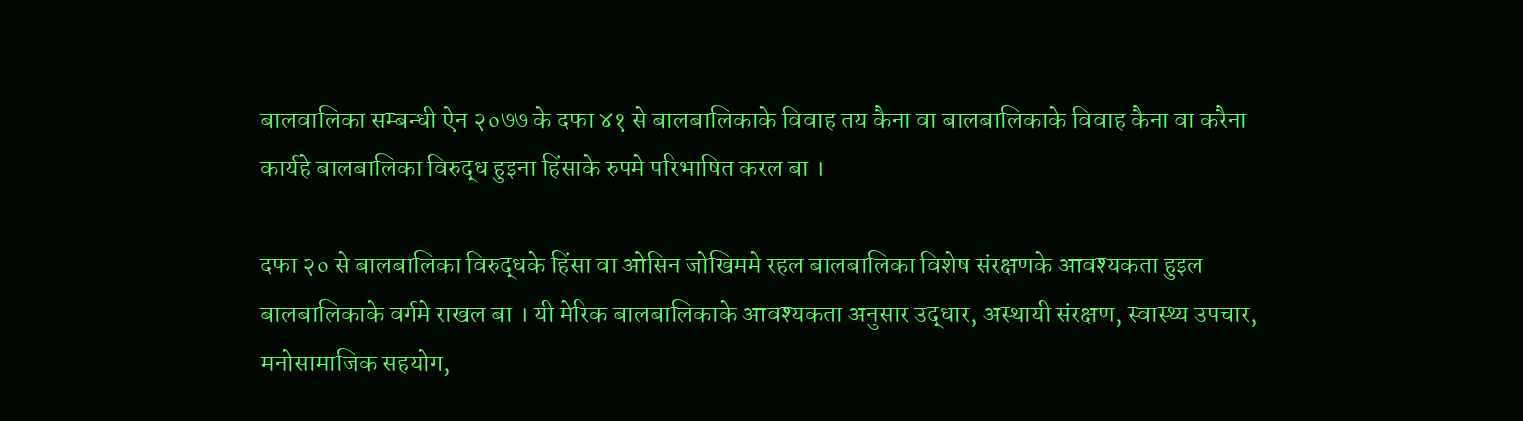बालवालिका सम्बन्धी ऐन २०७७ के दफा ४१ से बालबालिकाके विवाह तय कैना वा बालबालिकाके विवाह कैना वा करैना कार्यहे बालबालिका विरुद्ध हुइना हिंसाके रुपमे परिभाषित करल बा ।

दफा २० से बालबालिका विरुद्धके हिंसा वा ओसिन जोखिममे रहल बालबालिका विशेष संरक्षणके आवश्यकता हुइल बालबालिकाके वर्गमे राखल बा । यी मेरिक बालबालिकाके आवश्यकता अनुसार उद्धार, अस्थायी संरक्षण, स्वास्थ्य उपचार, मनोसामाजिक सहयोग,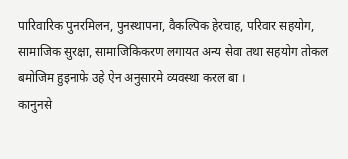पारिवारिक पुनरमिलन, पुनस्थापना, वैकल्पिक हेरचाह, परिवार सहयोग, सामाजिक सुरक्षा, सामाजिकिकरण लगायत अन्य सेवा तथा सहयोग तोकल बमोजिम हुइनाफे उहे ऐन अनुसारमे व्यवस्था करल बा ।
कानुनसे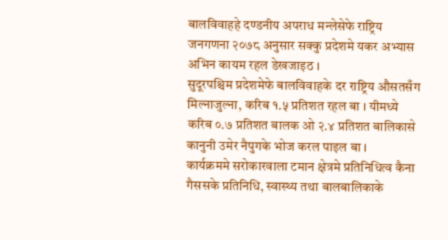बालविवाहहे दण्डनीय अपराध मन्लेसेफे राष्ट्रिय जनगणना २०७८ अनुसार सक्कु प्रदेशमे यकर अभ्यास अभिन कायम रहल डेखजाइठ ।
सुदूरपश्चिम प्रदेशमेफे बालविवाहके दर राष्ट्रिय औसतसँग मिल्नाजुल्ना, करिब १.५ प्रतिशत रहल बा । यीमध्ये करिब ०.७ प्रतिशत बालक ओ २.४ प्रतिशत बालिकासे कानुनी उमेर नैपुगके भोज करल पाइल बा ।
कार्यक्रममे सरोकारवाला टमान क्षेत्रमे प्रतिनिधित्व कैना गैससके प्रतिनिधि, स्वास्थ्य तथा बालबालिकाके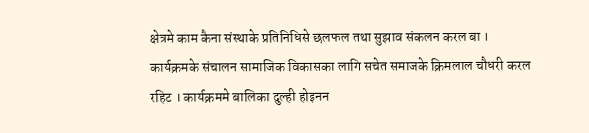क्षेत्रमे काम कैना संस्थाके प्रतिनिधिसे छलफल तथा सुझाव संकलन करल बा । कार्यक्रमके संचालन सामाजिक विकासका लागि सचेत समाजके क्रिमलाल चौधरी करल रहिट । कार्यक्रममे बालिका दुल्ही होइनन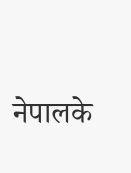नेपालके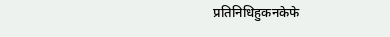प्रतिनिधिहुकनकेफे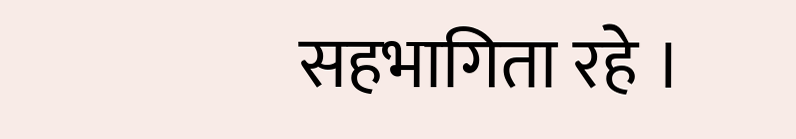सहभागिता रहे ।